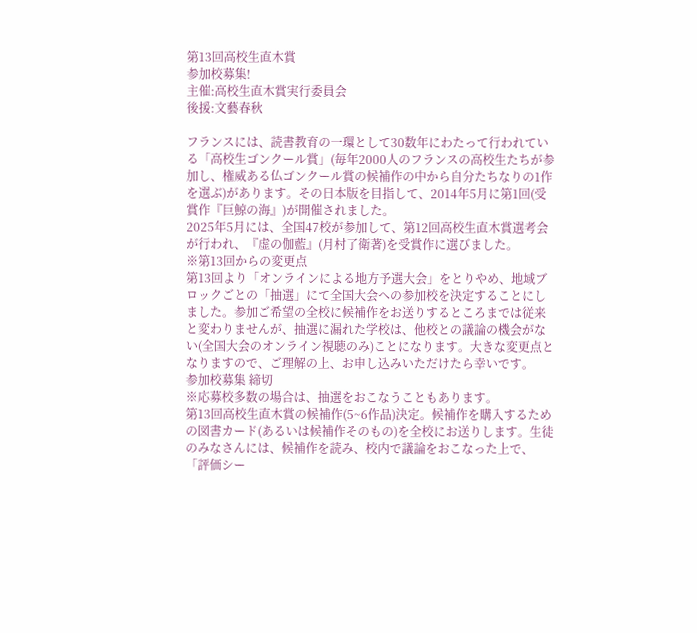第13回高校生直木賞
参加校募集!
主催:高校生直木賞実行委員会
後援:文藝春秋

フランスには、読書教育の一環として30数年にわたって行われている「高校生ゴンクール賞」(毎年2000人のフランスの高校生たちが参加し、権威ある仏ゴンクール賞の候補作の中から自分たちなりの1作を選ぶ)があります。その日本版を目指して、2014年5月に第1回(受賞作『巨鯨の海』)が開催されました。
2025年5月には、全国47校が参加して、第12回高校生直木賞選考会が行われ、『虚の伽藍』(月村了衛著)を受賞作に選びました。
※第13回からの変更点
第13回より「オンラインによる地方予選大会」をとりやめ、地域ブロックごとの「抽選」にて全国大会への参加校を決定することにしました。参加ご希望の全校に候補作をお送りするところまでは従来と変わりませんが、抽選に漏れた学校は、他校との議論の機会がない(全国大会のオンライン視聴のみ)ことになります。大きな変更点となりますので、ご理解の上、お申し込みいただけたら幸いです。
参加校募集 締切
※応募校多数の場合は、抽選をおこなうこともあります。
第13回高校生直木賞の候補作(5~6作品)決定。候補作を購入するための図書カード(あるいは候補作そのもの)を全校にお送りします。生徒のみなさんには、候補作を読み、校内で議論をおこなった上で、「評価シー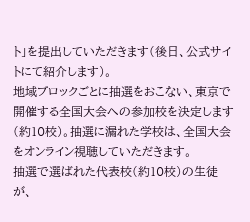ト」を提出していただきます(後日、公式サイトにて紹介します)。
地域ブロックごとに抽選をおこない、東京で開催する全国大会への参加校を決定します(約10校)。抽選に漏れた学校は、全国大会をオンライン視聴していただきます。
抽選で選ばれた代表校(約10校)の生徒が、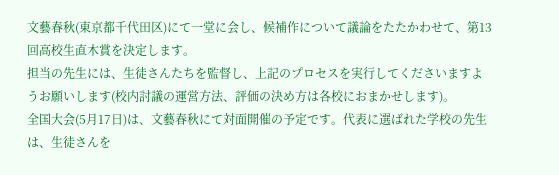文藝春秋(東京都千代田区)にて一堂に会し、候補作について議論をたたかわせて、第13回高校生直木賞を決定します。
担当の先生には、生徒さんたちを監督し、上記のプロセスを実行してくださいますようお願いします(校内討議の運営方法、評価の決め方は各校におまかせします)。
全国大会(5月17日)は、文藝春秋にて対面開催の予定です。代表に選ばれた学校の先生は、生徒さんを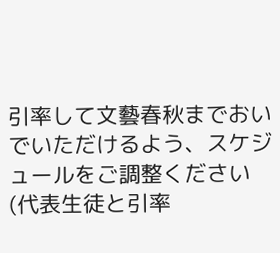引率して文藝春秋までおいでいただけるよう、スケジュールをご調整ください(代表生徒と引率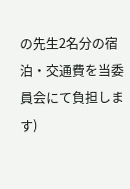の先生2名分の宿泊・交通費を当委員会にて負担します)